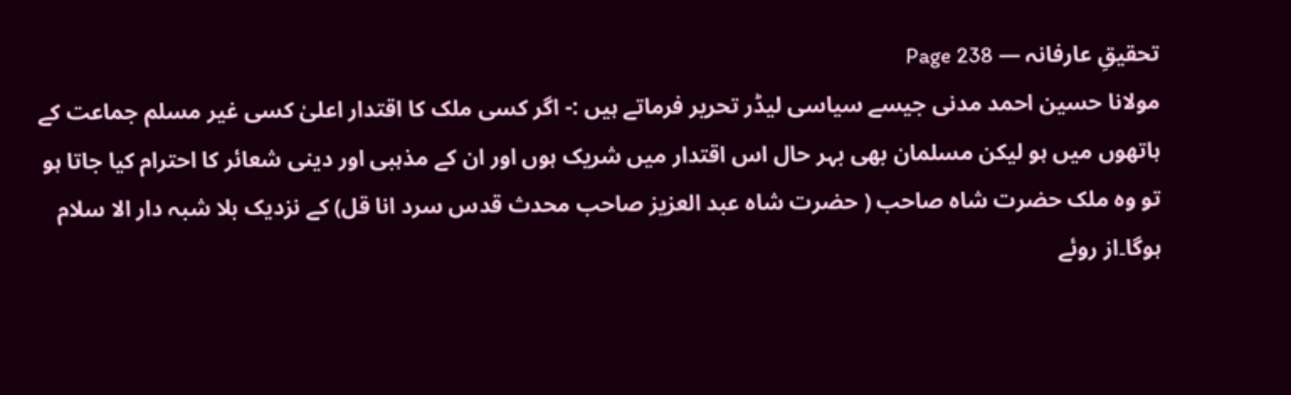تحقیقِ عارفانہ — Page 238
مولانا حسین احمد مدنی جیسے سیاسی لیڈر تحریر فرماتے ہیں :- اگر کسی ملک کا اقتدار اعلیٰ کسی غیر مسلم جماعت کے ہاتھوں میں ہو لیکن مسلمان بھی بہر حال اس اقتدار میں شریک ہوں اور ان کے مذہبی اور دینی شعائر کا احترام کیا جاتا ہو تو وہ ملک حضرت شاہ صاحب ( حضرت شاہ عبد العزیز صاحب محدث قدس سرد انا قل) کے نزدیک بلا شبہ دار الا سلام ہوگا۔از روئے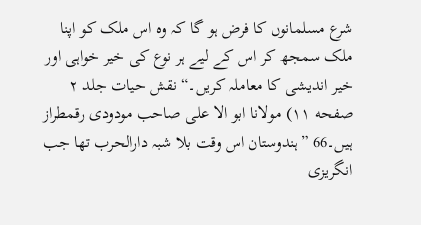شرع مسلمانوں کا فرض ہو گا کہ وہ اس ملک کو اپنا ملک سمجھ کر اس کے لیے ہر نوع کی خیر خواہی اور خیر اندیشی کا معاملہ کریں۔“ نقش حیات جلد ۲ صفحه ۱۱) مولانا ابو الا علی صاحب مودودی رقمطراز ہیں۔66 ”ہندوستان اس وقت بلا شبہ دارالحرب تھا جب انگریزی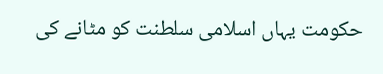حکومت یہاں اسلامی سلطنت کو مٹانے کی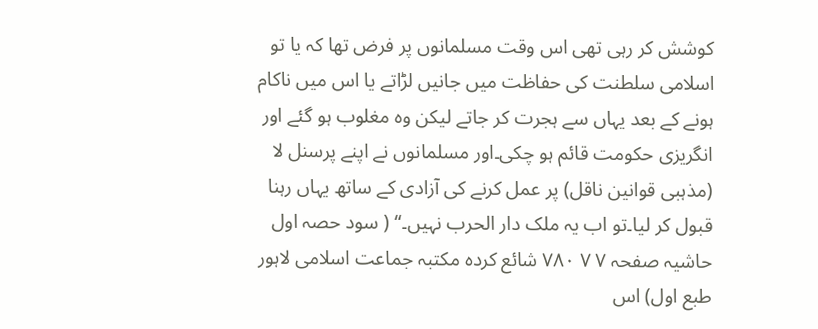کوشش کر رہی تھی اس وقت مسلمانوں پر فرض تھا کہ یا تو اسلامی سلطنت کی حفاظت میں جانیں لڑاتے یا اس میں ناکام ہونے کے بعد یہاں سے ہجرت کر جاتے لیکن وہ مغلوب ہو گئے اور انگریزی حکومت قائم ہو چکی۔اور مسلمانوں نے اپنے پرسنل لا (مذہبی قوانین ناقل) پر عمل کرنے کی آزادی کے ساتھ یہاں رہنا قبول کر لیا۔تو اب یہ ملک دار الحرب نہیں۔“ ( سود حصہ اول حاشیہ صفحہ ۷ ۷ ۷۸۰ شائع کردہ مکتبہ جماعت اسلامی لاہور طبع اول) اس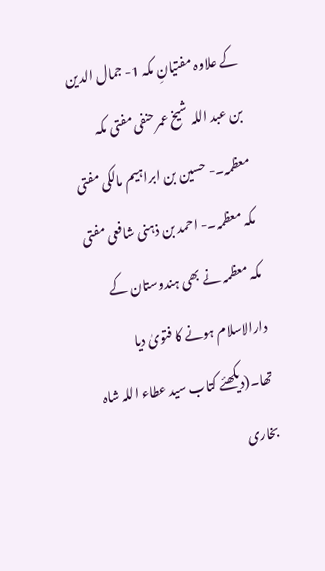کے علاوہ مفتیانِ مکہ 1- جمال الدین بن عبد اللہ شیخ عمر حنفی مفتی مکہ معظمہ۔- حسین بن ابراہیم مالکی مفتی مکہ معظمہ۔- احمد بن ذہنی شافعی مفتی مکہ معظمہ نے بھی ہندوستان کے دارالاسلام ہونے کا فتویٰ دیا تھا۔(دیکھئے کتاب سید عطاء اللہ شاہ بخاری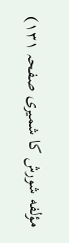مؤلفه شورش کا شمیری صفحہ ۱۳۱)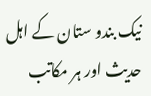نیک بندو ستان کے اہل حدیث اور ہر مکاتب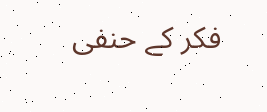فکر کے حنفی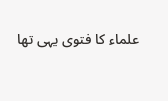علماء کا فتوی یہی تھا